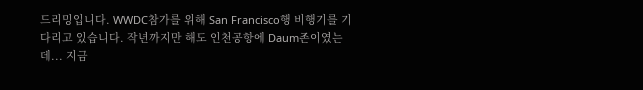드리밍입니다. WWDC참가를 위해 San Francisco행 비행기를 기다리고 있습니다. 작년까지만 해도 인천공항에 Daum존이였는데... 지금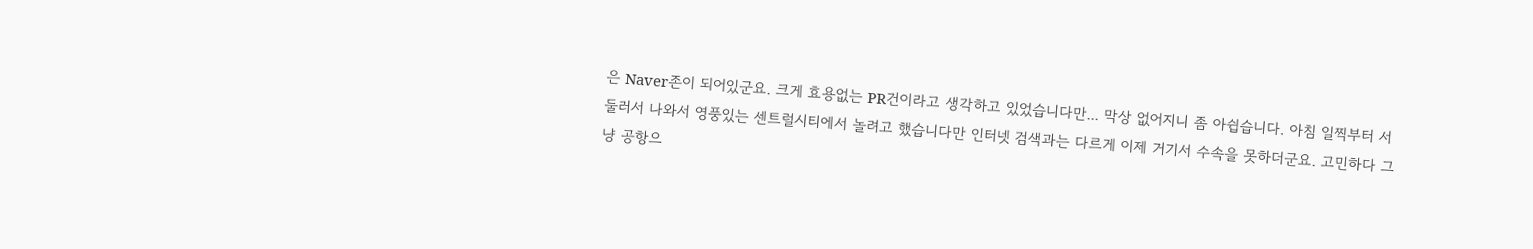은 Naver존이 되어있군요. 크게 효용없는 PR건이라고 생각하고 있었습니다만... 막상 없어지니 좀 아쉽습니다. 아침 일찍부터 서둘러서 나와서 영풍있는 센트럴시티에서 놀려고 했습니다만 인터넷 검색과는 다르게 이제 거기서 수속을 못하더군요. 고민하다 그냥 공항으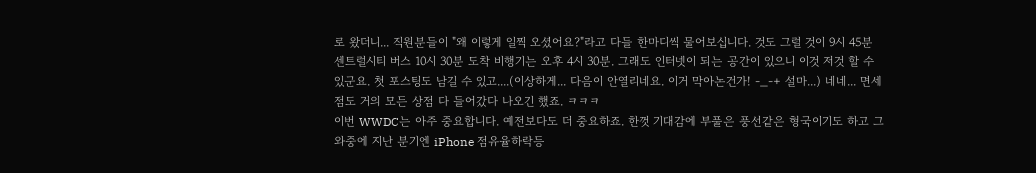로 왔더니... 직원분들이 "왜 이렇게 일찍 오셨어요?"라고 다들 한마디씩 물어보십니다. 것도 그럴 것이 9시 45분 센트럴시티 버스 10시 30분 도착 비행기는 오후 4시 30분. 그래도 인터넷이 되는 공간이 있으니 이것 저것 할 수 있군요. 첫 포스팅도 남길 수 있고....(이상하게... 다음이 안열리네요. 이거 막아논건가! -_-+ 설마...) 네네... 면세점도 거의 모든 상점 다 들어갔다 나오긴 했죠. ㅋㅋㅋ
이번 WWDC는 아주 중요합니다. 예전보다도 더 중요하죠. 한껏 기대감에 부풀은 풍선같은 형국이기도 하고 그 와중에 지난 분기엔 iPhone 점유율하락등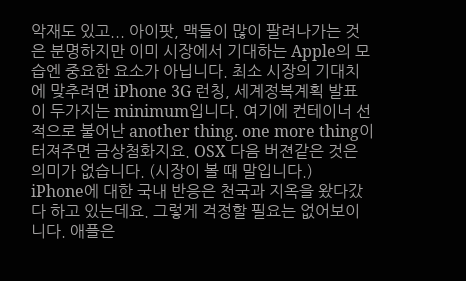악재도 있고... 아이팟, 맥들이 많이 팔려나가는 것은 분명하지만 이미 시장에서 기대하는 Apple의 모습엔 중요한 요소가 아닙니다. 최소 시장의 기대치에 맞추려면 iPhone 3G 런칭, 세계정복계획 발표 이 두가지는 minimum입니다. 여기에 컨테이너 선적으로 불어난 another thing. one more thing이 터져주면 금상첨화지요. OSX 다음 버젼같은 것은 의미가 없습니다. (시장이 볼 때 말입니다.)
iPhone에 대한 국내 반응은 천국과 지옥을 왔다갔다 하고 있는데요. 그렇게 걱정할 필요는 없어보이니다. 애플은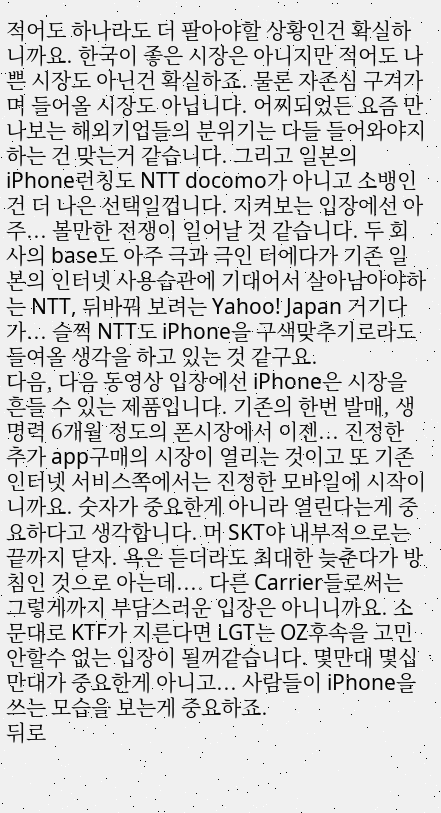적어도 하나라도 더 팔아야할 상황인건 확실하니까요. 한국이 좋은 시장은 아니지만 적어도 나쁜 시장도 아닌건 확실하죠. 물론 자존심 구겨가며 들어올 시장도 아닙니다. 어찌되었든 요즘 만나보는 해외기업들의 분위기는 다들 들어와야지 하는 건 맞는거 같습니다. 그리고 일본의 iPhone런칭도 NTT docomo가 아니고 소뱅인건 더 나은 선택일껍니다. 지켜보는 입장에선 아주... 볼만한 전쟁이 일어날 것 같습니다. 두 회사의 base도 아주 극과 극인 터에다가 기존 일본의 인터넷 사용습관에 기대어서 살아남아야하는 NTT, 뒤바꿔 보려는 Yahoo! Japan 거기다가... 슬쩍 NTT도 iPhone을 구색맞추기로라도 들여올 생각을 하고 있는 것 같구요.
다음, 다음 동영상 입장에선 iPhone은 시장을 흔들 수 있는 제품입니다. 기존의 한번 발매, 생명력 6개월 정도의 폰시장에서 이젠... 진정한 추가 app구매의 시장이 열리는 것이고 또 기존 인터넷 서비스쪽에서는 진정한 모바일에 시작이니까요. 숫자가 중요한게 아니라 열린다는게 중요하다고 생각합니다. 머 SKT야 내부적으로는 끝까지 닫자. 욕은 듣더라도 최대한 늦춘다가 방침인 것으로 아는데.... 다른 Carrier들로써는 그렇게까지 부담스러운 입장은 아니니까요. 소문대로 KTF가 지른다면 LGT는 OZ후속을 고민 안할수 없는 입장이 될꺼같습니다. 몇만대 몇십만대가 중요한게 아니고... 사람들이 iPhone을 쓰는 모습을 보는게 중요하죠.
뒤로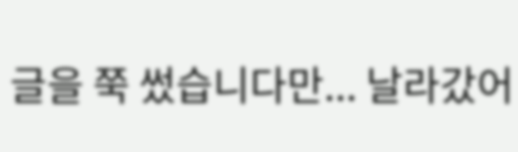글을 쭉 썼습니다만... 날라갔어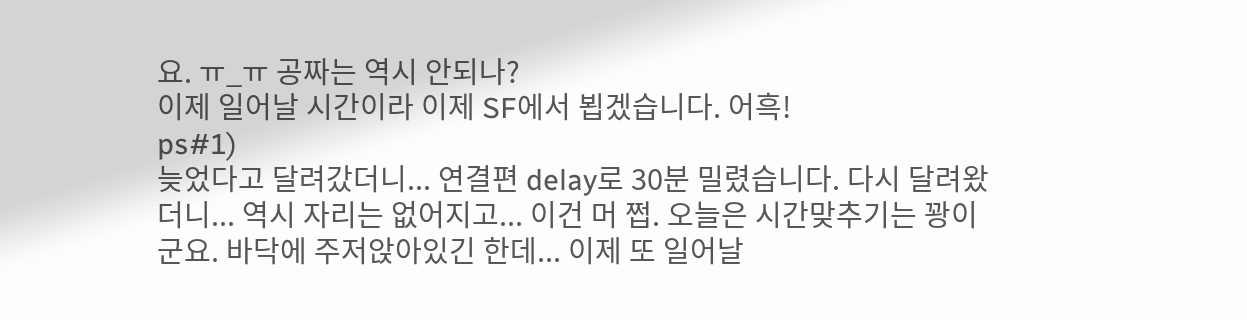요. ㅠ_ㅠ 공짜는 역시 안되나?
이제 일어날 시간이라 이제 SF에서 뵙겠습니다. 어흑!
ps#1)
늦었다고 달려갔더니... 연결편 delay로 30분 밀렸습니다. 다시 달려왔더니... 역시 자리는 없어지고... 이건 머 쩝. 오늘은 시간맞추기는 꽝이군요. 바닥에 주저앉아있긴 한데... 이제 또 일어날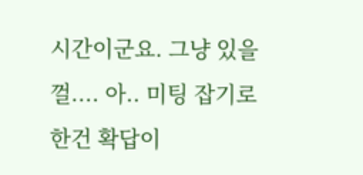시간이군요. 그냥 있을껄.... 아.. 미팅 잡기로 한건 확답이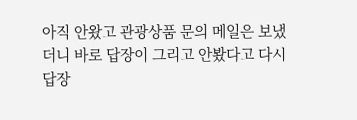아직 안왔고 관광상품 문의 메일은 보냈더니 바로 답장이 그리고 안봤다고 다시 답장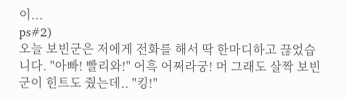이...
ps#2)
오늘 보빈군은 저에게 전화를 해서 딱 한마디하고 끊었습니다. "아빠! 빨리와!" 어흑 어쩌라궁! 머 그래도 살짝 보빈군이 힌트도 줬는데.. "킹!"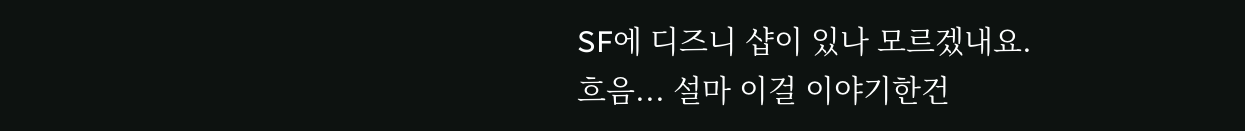SF에 디즈니 샵이 있나 모르겠내요.
흐음... 설마 이걸 이야기한건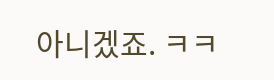아니겠죠. ㅋㅋ